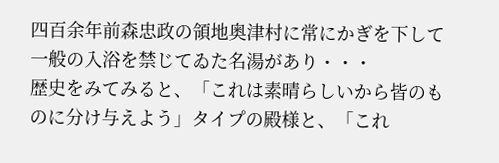四百余年前森忠政の領地奥津村に常にかぎを下して一般の入浴を禁じてゐた名湯があり・・・
歴史をみてみると、「これは素晴らしいから皆のものに分け与えよう」タイプの殿様と、「これ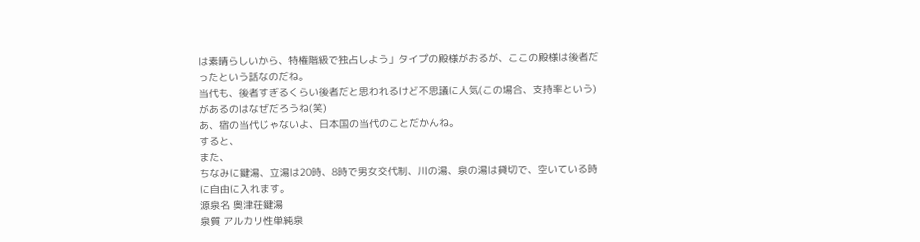は素晴らしいから、特権階級で独占しよう」タイプの殿様がおるが、ここの殿様は後者だったという話なのだね。
当代も、後者すぎるくらい後者だと思われるけど不思議に人気(この場合、支持率という)があるのはなぜだろうね(笑)
あ、宿の当代じゃないよ、日本国の当代のことだかんね。
すると、
また、
ちなみに鍵湯、立湯は20時、8時で男女交代制、川の湯、泉の湯は貸切で、空いている時に自由に入れます。
源泉名 奥津荘鍵湯
泉質 アルカリ性単純泉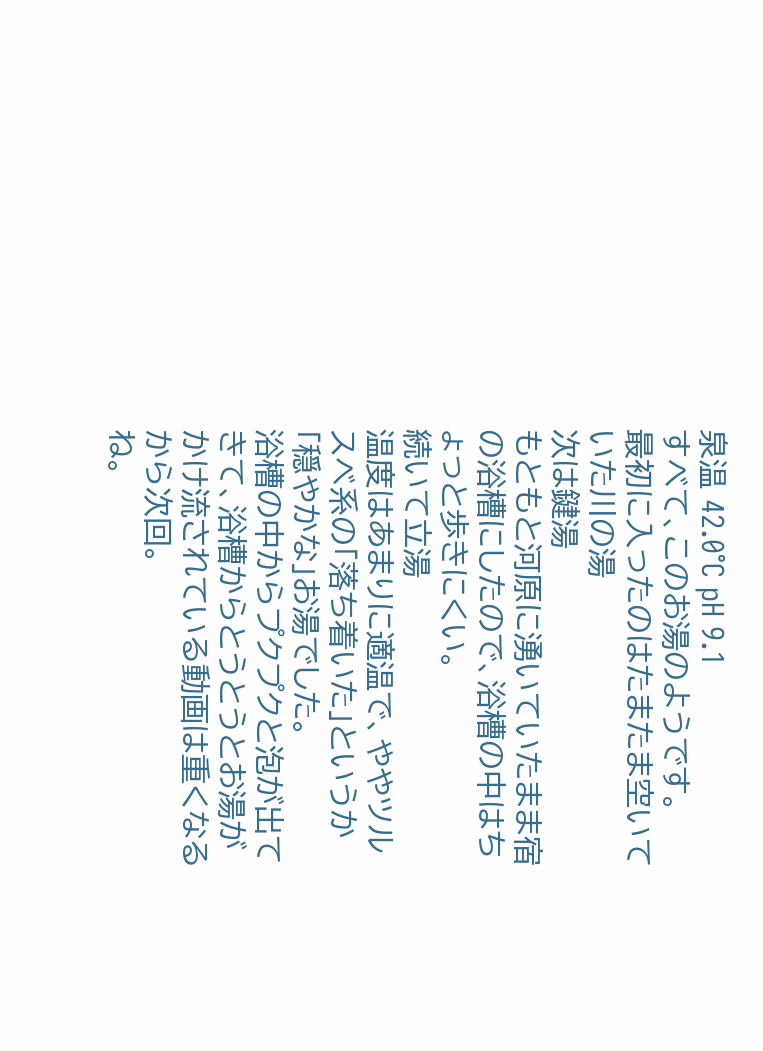泉温 42.0°C pH 9.1
すべて、このお湯のようです。
最初に入ったのはたまたま空いていた川の湯
次は鍵湯
もともと河原に湧いていたまま宿の浴槽にしたので、浴槽の中はちょっと歩きにくい。
続いて立湯
温度はあまりに適温で、ややツルスベ系の「落ち着いた」というか「穏やかな」お湯でした。
浴槽の中からプクプクと泡が出てきて、浴槽からとうとうとお湯がかけ流されている動画は重くなるから次回。
ね。